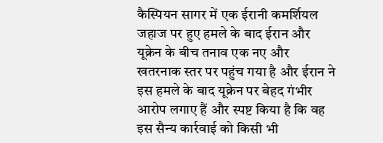कैस्पियन सागर में एक ईरानी कमर्शियल जहाज पर हुए हमले के बाद ईरान और यूक्रेन के बीच तनाव एक नए और खतरनाक स्तर पर पहुंच गया है और ईरान ने इस हमले के बाद यूक्रेन पर बेहद गंभीर आरोप लगाए हैं और स्पष्ट किया है कि वह इस सैन्य कार्रवाई को किसी भी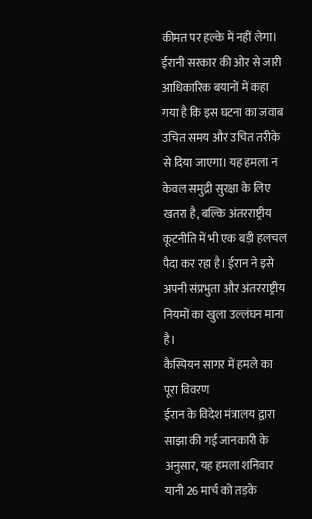कीमत पर हल्के में नहीं लेगा। ईरानी सरकार की ओर से जारी आधिकारिक बयानों में कहा गया है कि इस घटना का जवाब उचित समय और उचित तरीके से दिया जाएगा। यह हमला न केवल समुद्री सुरक्षा के लिए खतरा है, बल्कि अंतरराष्ट्रीय कूटनीति में भी एक बड़ी हलचल पैदा कर रहा है। ईरान ने इसे अपनी संप्रभुता और अंतरराष्ट्रीय नियमों का खुला उल्लंघन माना है।
कैस्पियन सागर में हमले का पूरा विवरण
ईरान के विदेश मंत्रालय द्वारा साझा की गई जानकारी के अनुसार, यह हमला शनिवार यानी 26 मार्च को तड़के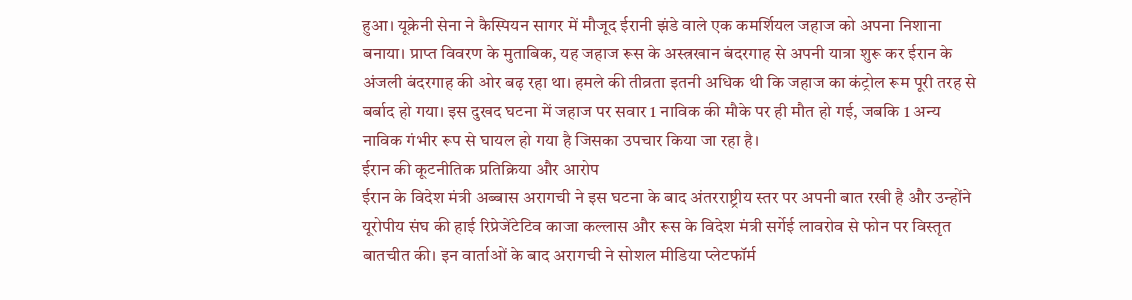हुआ। यूक्रेनी सेना ने कैस्पियन सागर में मौजूद ईरानी झंडे वाले एक कमर्शियल जहाज को अपना निशाना बनाया। प्राप्त विवरण के मुताबिक, यह जहाज रूस के अस्त्रखान बंदरगाह से अपनी यात्रा शुरू कर ईरान के अंजली बंदरगाह की ओर बढ़ रहा था। हमले की तीव्रता इतनी अधिक थी कि जहाज का कंट्रोल रूम पूरी तरह से बर्बाद हो गया। इस दुखद घटना में जहाज पर सवार 1 नाविक की मौके पर ही मौत हो गई, जबकि 1 अन्य नाविक गंभीर रूप से घायल हो गया है जिसका उपचार किया जा रहा है।
ईरान की कूटनीतिक प्रतिक्रिया और आरोप
ईरान के विदेश मंत्री अब्बास अरागची ने इस घटना के बाद अंतरराष्ट्रीय स्तर पर अपनी बात रखी है और उन्होंने यूरोपीय संघ की हाई रिप्रेजेंटेटिव काजा कल्लास और रूस के विदेश मंत्री सर्गेई लावरोव से फोन पर विस्तृत बातचीत की। इन वार्ताओं के बाद अरागची ने सोशल मीडिया प्लेटफॉर्म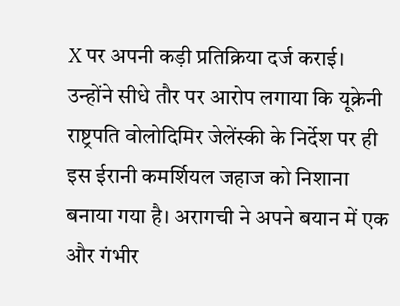X पर अपनी कड़ी प्रतिक्रिया दर्ज कराई। उन्होंने सीधे तौर पर आरोप लगाया कि यूक्रेनी राष्ट्रपति वोलोदिमिर जेलेंस्की के निर्देश पर ही इस ईरानी कमर्शियल जहाज को निशाना बनाया गया है। अरागची ने अपने बयान में एक और गंभीर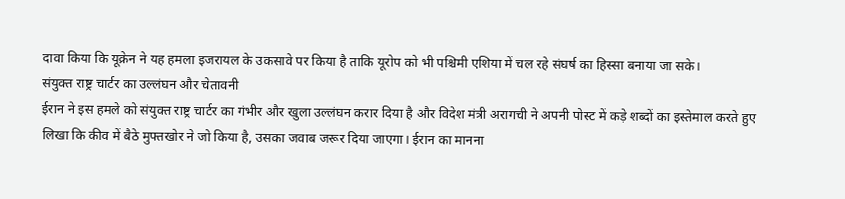दावा किया कि यूक्रेन ने यह हमला इजरायल के उकसावे पर किया है ताकि यूरोप को भी पश्चिमी एशिया में चल रहे संघर्ष का हिस्सा बनाया जा सके।
संयुक्त राष्ट्र चार्टर का उल्लंघन और चेतावनी
ईरान ने इस हमले को संयुक्त राष्ट्र चार्टर का गंभीर और खुला उल्लंघन करार दिया है और विदेश मंत्री अरागची ने अपनी पोस्ट में कड़े शब्दों का इस्तेमाल करते हुए लिखा कि कीव में बैठे मुफ्तखोर ने जो किया है, उसका जवाब जरूर दिया जाएगा। ईरान का मानना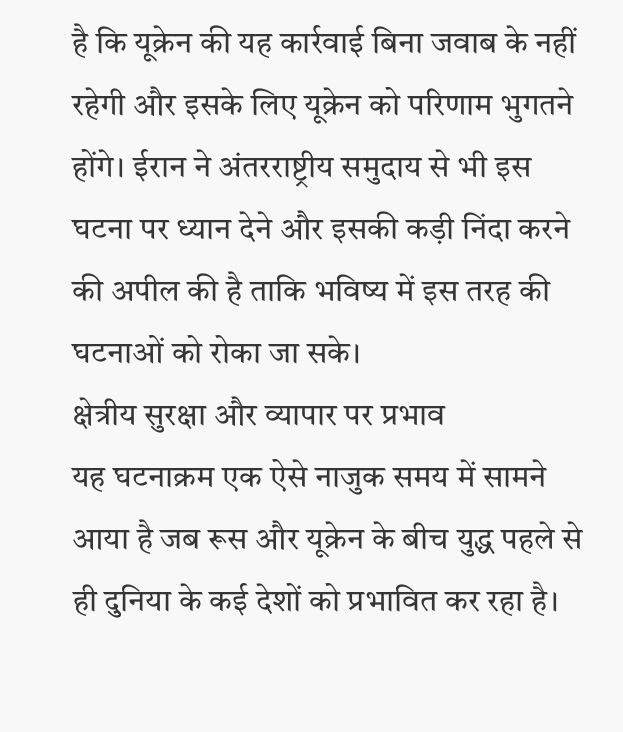है कि यूक्रेन की यह कार्रवाई बिना जवाब के नहीं रहेगी और इसके लिए यूक्रेन को परिणाम भुगतने होंगे। ईरान ने अंतरराष्ट्रीय समुदाय से भी इस घटना पर ध्यान देने और इसकी कड़ी निंदा करने की अपील की है ताकि भविष्य में इस तरह की घटनाओं को रोका जा सके।
क्षेत्रीय सुरक्षा और व्यापार पर प्रभाव
यह घटनाक्रम एक ऐसे नाजुक समय में सामने आया है जब रूस और यूक्रेन के बीच युद्ध पहले से ही दुनिया के कई देशों को प्रभावित कर रहा है।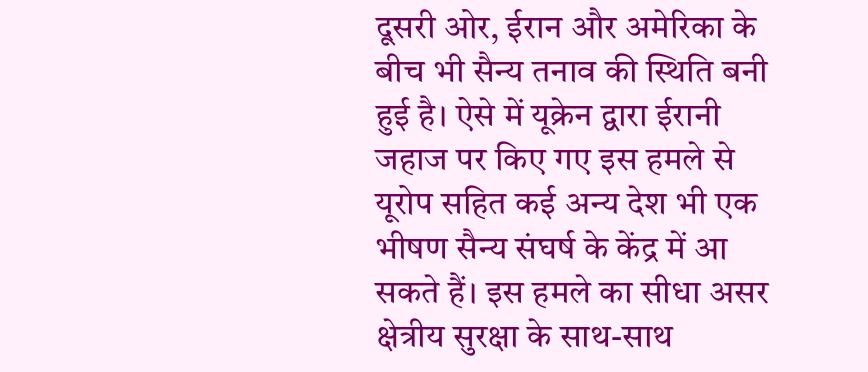दूसरी ओर, ईरान और अमेरिका के बीच भी सैन्य तनाव की स्थिति बनी हुई है। ऐसे में यूक्रेन द्वारा ईरानी जहाज पर किए गए इस हमले से यूरोप सहित कई अन्य देश भी एक भीषण सैन्य संघर्ष के केंद्र में आ सकते हैं। इस हमले का सीधा असर क्षेत्रीय सुरक्षा के साथ-साथ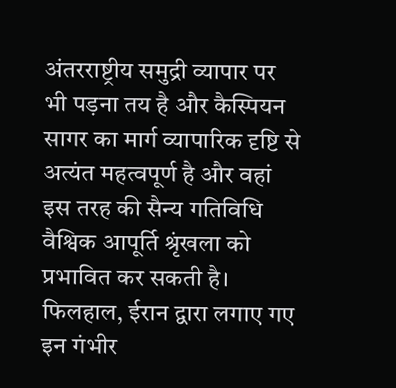अंतरराष्ट्रीय समुद्री व्यापार पर भी पड़ना तय है और कैस्पियन सागर का मार्ग व्यापारिक दृष्टि से अत्यंत महत्वपूर्ण है और वहां इस तरह की सैन्य गतिविधि वैश्विक आपूर्ति श्रृंखला को प्रभावित कर सकती है। फिलहाल, ईरान द्वारा लगाए गए इन गंभीर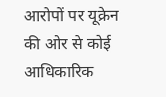आरोपों पर यूक्रेन की ओर से कोई आधिकारिक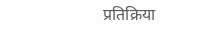प्रतिक्रिया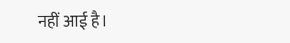नहीं आई है।